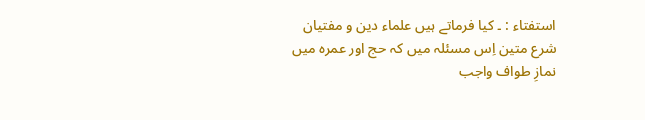استفتاء : ۔ کیا فرماتے ہیں علماء دین و مفتیان شرع متین اِس مسئلہ میں کہ حج اور عمرہ میں نمازِ طواف واجب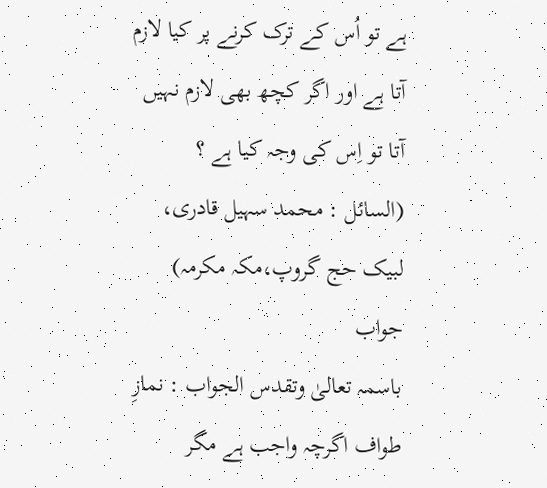ہے تو اُس کے ترک کرنے پر کیا لازم آتا ہے اور اگر کچھ بھی لازم نہیں آتا تو اِس کی وجہ کیا ہے ؟
(السائل : محمد سہیل قادری، لبیک حج گروپ،مکہ مکرمہ)
جواب
باسمہ تعالیٰ وتقدس الجواب : نمازِ طواف اگرچہ واجب ہے مگر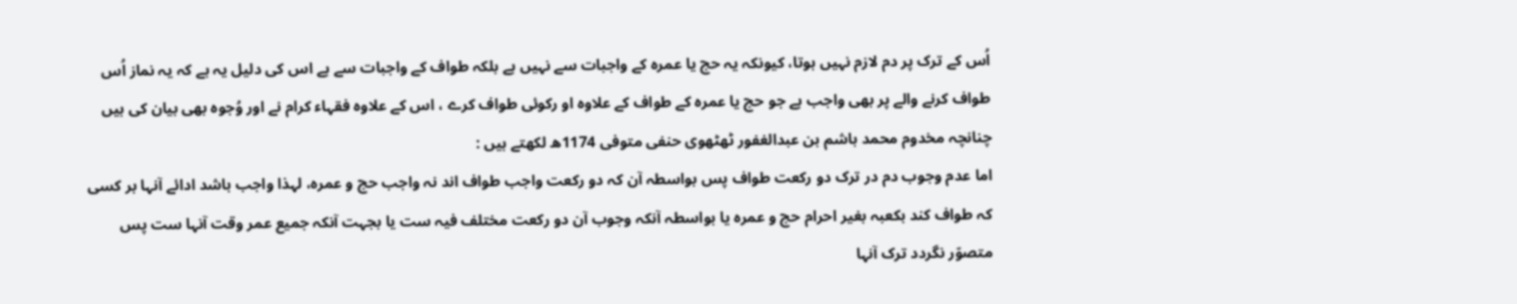اُس کے ترک پر دم لازم نہیں ہوتا، کیونکہ یہ حج یا عمرہ کے واجبات سے نہیں ہے بلکہ طواف کے واجبات سے ہے اس کی دلیل یہ ہے کہ یہ نماز اُس طواف کرنے والے پر بھی واجب ہے جو حج یا عمرہ کے طواف کے علاوہ او رکوئی طواف کرے ، اس کے علاوہ فقہاء کرام نے اور وُجوہ بھی بیان کی ہیں چنانچہ مخدوم محمد ہاشم بن عبدالغفور ٹھٹھوی حنفی متوفی 1174ھ لکھتے ہیں :
اما عدم وجوب دم در ترک دو رکعت طواف پس بواسطہ آن کہ دو رکعت واجب طواف اند نہ واجب حج و عمرہ، لہذا واجب باشد ادائے آنہا بر کسی کہ طواف کند بکعبہ بغیر احرام حج و عمرہ یا بواسطہ آنکہ وجوب آن دو رکعت مختلف فیہ ست یا بجہت آنکہ جمیع عمر وقت آنہا ست پس متصوّر نگردد ترک آنہا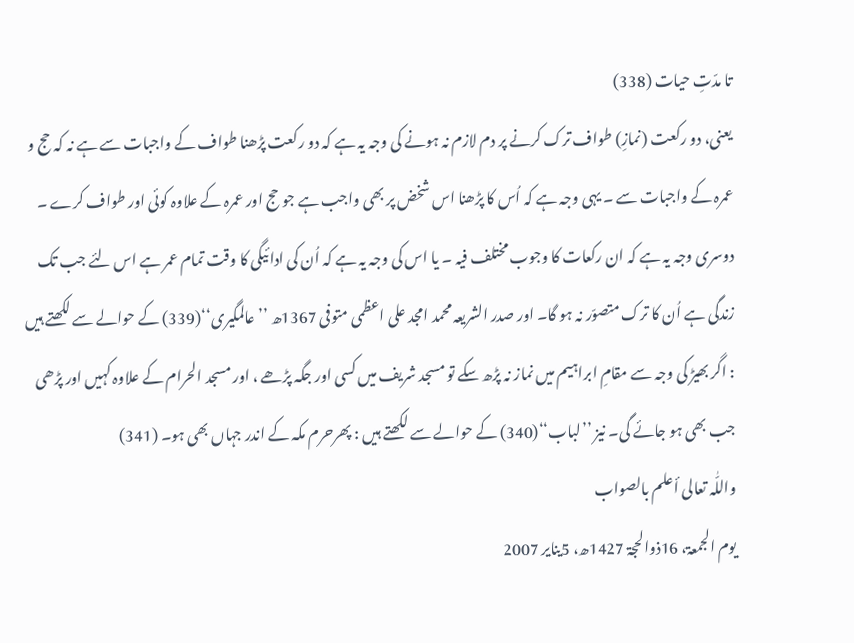تا مدّتِ حیات (338)
یعنی، دو رکعت (نمازِ) طواف ترک کرنے پر دم لازم نہ ہونے کی وجہ یہ ہے کہ دو رکعت پڑھنا طواف کے واجبات سے ہے نہ کہ حج و عمرہ کے واجبات سے ۔ یہی وجہ ہے کہ اُس کا پڑھنا اس شخض پر بھی واجب ہے جو حج اور عمرہ کے علاوہ کوئی اور طواف کرے ۔ دوسری وجہ یہ ہے کہ ان رکعات کا وجوب مختلف فیہ ۔ یا اس کی وجہ یہ ہے کہ اُن کی ادائیگی کا وقت تمام عمر ہے اس لئے جب تک زندگی ہے اُن کا ترک متصوّر نہ ہو گا۔ اور صدر الشریعہ محمد امجد علی اعظمی متوفی 1367ھ ’’عالمگیری‘‘(339) کے حوالے سے لکھتے ہیں : اگر بھیڑ کی وجہ سے مقامِ ابراہیم میں نماز نہ پڑھ سکے تو مسجد شریف میں کسی اور جگہ پڑھے ، اور مسجد الحرام کے علاوہ کہیں اور پڑھی جب بھی ہو جائے گی۔ نیز ’’لباب‘‘(340) کے حوالے سے لکھتے ہیں : پھرحرم مکہ کے اندر جہاں بھی ہو۔ (341)
واللّٰہ تعالی أعلم بالصواب
یوم الجمعۃ، 16ذوالحجۃ 1427ھ، 5ینایر 2007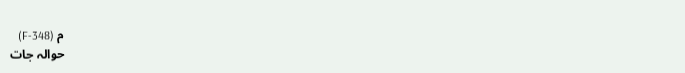م (348-F)
حوالہ جات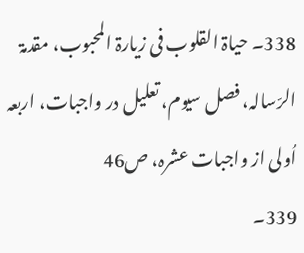338۔ حیاۃ القلوب فی زیارۃ المحبوب، مقدمۃ الرّسالہ، فصل سیوم، تعلیل در واجبات، اربعہ اُولی از واجبات عشرہ، ص46
339۔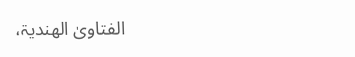الفتاویٰ الھندیۃ،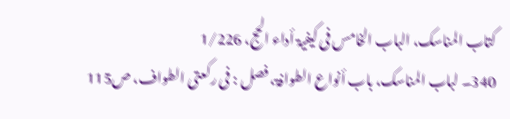کتاب المناسک، الباب الخامس فی کیفیۃ أداء الحج، 1/226
340۔ لباب المناسک، باب أنواع الطوافۃ، فصل : فی رکعتی الطواف، ص115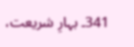341۔ بہارِ شریعت،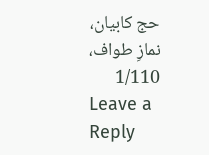حج کابیان، نمازِ طواف، 1/110
Leave a Reply